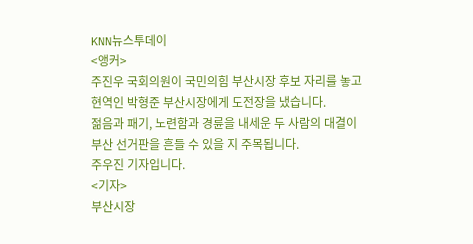KNN뉴스투데이
<앵커>
주진우 국회의원이 국민의힘 부산시장 후보 자리를 놓고 현역인 박형준 부산시장에게 도전장을 냈습니다.
젊음과 패기, 노련함과 경륜을 내세운 두 사람의 대결이 부산 선거판을 흔들 수 있을 지 주목됩니다.
주우진 기자입니다.
<기자>
부산시장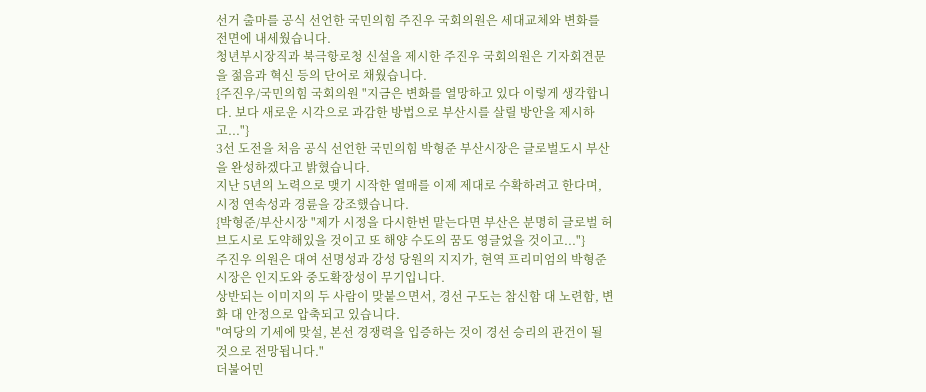선거 출마를 공식 선언한 국민의힘 주진우 국회의원은 세대교체와 변화를 전면에 내세웠습니다.
청년부시장직과 북극항로청 신설을 제시한 주진우 국회의원은 기자회견문을 젊음과 혁신 등의 단어로 채웠습니다.
{주진우/국민의힘 국회의원 "지금은 변화를 열망하고 있다 이렇게 생각합니다. 보다 새로운 시각으로 과감한 방법으로 부산시를 살릴 방안을 제시하고..."}
3선 도전을 처음 공식 선언한 국민의힘 박형준 부산시장은 글로벌도시 부산을 완성하겠다고 밝혔습니다.
지난 5년의 노력으로 맺기 시작한 열매를 이제 제대로 수확하려고 한다며, 시정 연속성과 경륜을 강조했습니다.
{박형준/부산시장 "제가 시정을 다시한번 맡는다면 부산은 분명히 글로벌 허브도시로 도약해있을 것이고 또 해양 수도의 꿈도 영글었을 것이고..."}
주진우 의원은 대여 선명성과 강성 당원의 지지가, 현역 프리미엄의 박형준 시장은 인지도와 중도확장성이 무기입니다.
상반되는 이미지의 두 사람이 맞붙으면서, 경선 구도는 참신함 대 노련함, 변화 대 안정으로 압축되고 있습니다.
"여당의 기세에 맞설, 본선 경쟁력을 입증하는 것이 경선 승리의 관건이 될 것으로 전망됩니다."
더불어민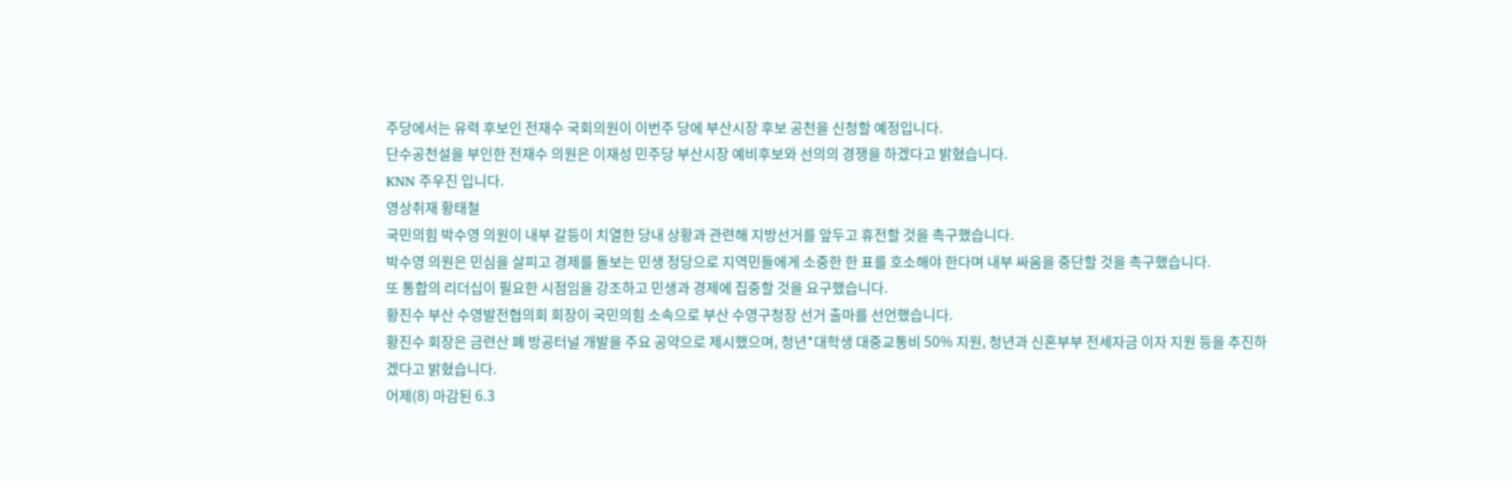주당에서는 유력 후보인 전재수 국회의원이 이번주 당에 부산시장 후보 공천을 신청할 예정입니다.
단수공천설을 부인한 전재수 의원은 이재성 민주당 부산시장 예비후보와 선의의 경쟁을 하겠다고 밝혔습니다.
KNN 주우진 입니다.
영상취재 황태철
국민의힘 박수영 의원이 내부 갈등이 치열한 당내 상황과 관련해 지방선거를 앞두고 휴전할 것을 촉구했습니다.
박수영 의원은 민심을 살피고 경제를 돌보는 민생 정당으로 지역민들에게 소중한 한 표를 호소해야 한다며 내부 싸움을 중단할 것을 촉구했습니다.
또 통합의 리더십이 필요한 시점임을 강조하고 민생과 경제에 집중할 것을 요구했습니다.
황진수 부산 수영발전협의회 회장이 국민의힘 소속으로 부산 수영구청장 선거 출마를 선언했습니다.
황진수 회장은 금련산 폐 방공터널 개발을 주요 공약으로 제시했으며, 청년*대학생 대중교통비 50% 지원, 청년과 신혼부부 전세자금 이자 지원 등을 추진하겠다고 밝혔습니다.
어제(8) 마감된 6.3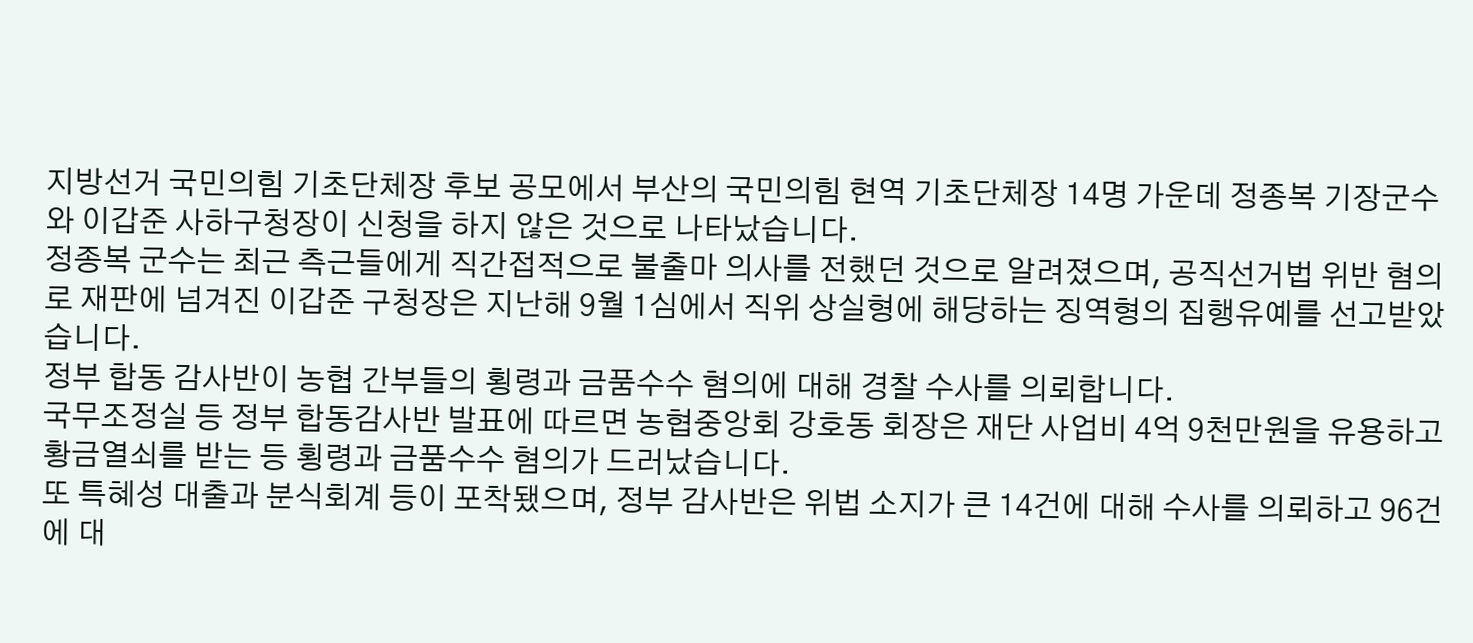지방선거 국민의힘 기초단체장 후보 공모에서 부산의 국민의힘 현역 기초단체장 14명 가운데 정종복 기장군수와 이갑준 사하구청장이 신청을 하지 않은 것으로 나타났습니다.
정종복 군수는 최근 측근들에게 직간접적으로 불출마 의사를 전했던 것으로 알려졌으며, 공직선거법 위반 혐의로 재판에 넘겨진 이갑준 구청장은 지난해 9월 1심에서 직위 상실형에 해당하는 징역형의 집행유예를 선고받았습니다.
정부 합동 감사반이 농협 간부들의 횡령과 금품수수 혐의에 대해 경찰 수사를 의뢰합니다.
국무조정실 등 정부 합동감사반 발표에 따르면 농협중앙회 강호동 회장은 재단 사업비 4억 9천만원을 유용하고 황금열쇠를 받는 등 횡령과 금품수수 혐의가 드러났습니다.
또 특혜성 대출과 분식회계 등이 포착됐으며, 정부 감사반은 위법 소지가 큰 14건에 대해 수사를 의뢰하고 96건에 대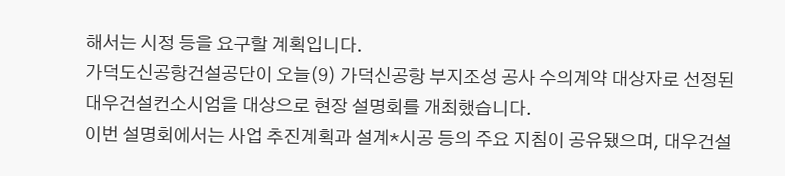해서는 시정 등을 요구할 계획입니다.
가덕도신공항건설공단이 오늘(9) 가덕신공항 부지조성 공사 수의계약 대상자로 선정된 대우건설컨소시엄을 대상으로 현장 설명회를 개최했습니다.
이번 설명회에서는 사업 추진계획과 설계*시공 등의 주요 지침이 공유됐으며, 대우건설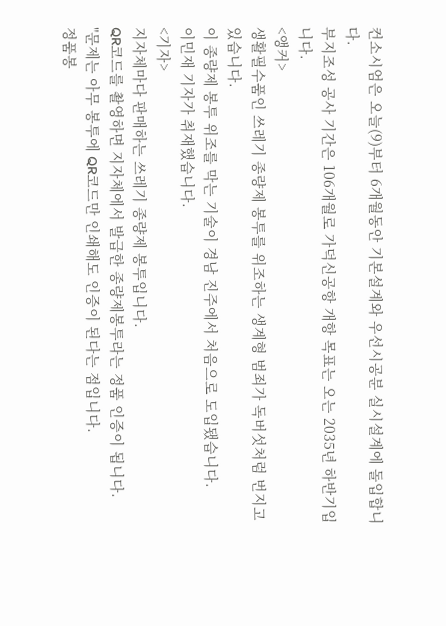컨소시엄은 오늘(9)부터 6개월동안 기본설계와 우선시공분 실시설계에 돌입합니다.
부지조성 공사 기간은 106개월로 가덕신공항 개항 목표는 오는 2035년 하반기입니다.
<앵커>
생활필수품인 쓰레기 종량제 봉투를 위조하는 생계형 범죄가 독버섯처럼 번지고 있습니다.
이 종량제 봉투 위조를 막는 기술이 경남 진주에서 처음으로 도입됐습니다.
이민재 기자가 취재했습니다.
<기자>
지자체마다 판매하는 쓰레기 종량제 봉투입니다.
QR코드를 촬영하면 지자체에서 발급한 종량제봉투라는 정품 인증이 됩니다.
"문제는 아무 봉투에 QR코드만 인쇄해도 인증이 된다는 점입니다.
정품봉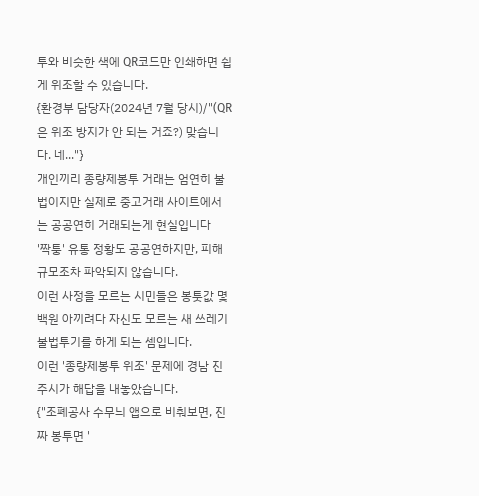투와 비슷한 색에 QR코드만 인쇄하면 쉽게 위조할 수 있습니다.
{환경부 담당자(2024년 7월 당시)/"(QR은 위조 방지가 안 되는 거죠?) 맞습니다. 네..."}
개인끼리 종량제봉투 거래는 엄연히 불법이지만 실제로 중고거래 사이트에서는 공공연히 거래되는게 현실입니다
'짝퉁' 유통 정황도 공공연하지만, 피해 규모조차 파악되지 않습니다.
이런 사정을 모르는 시민들은 봉툿값 몇백원 아끼려다 자신도 모르는 새 쓰레기 불법투기를 하게 되는 셈입니다.
이런 '종량제봉투 위조' 문제에 경남 진주시가 해답을 내놓았습니다.
{"조폐공사 수무늬 앱으로 비춰보면, 진짜 봉투면 '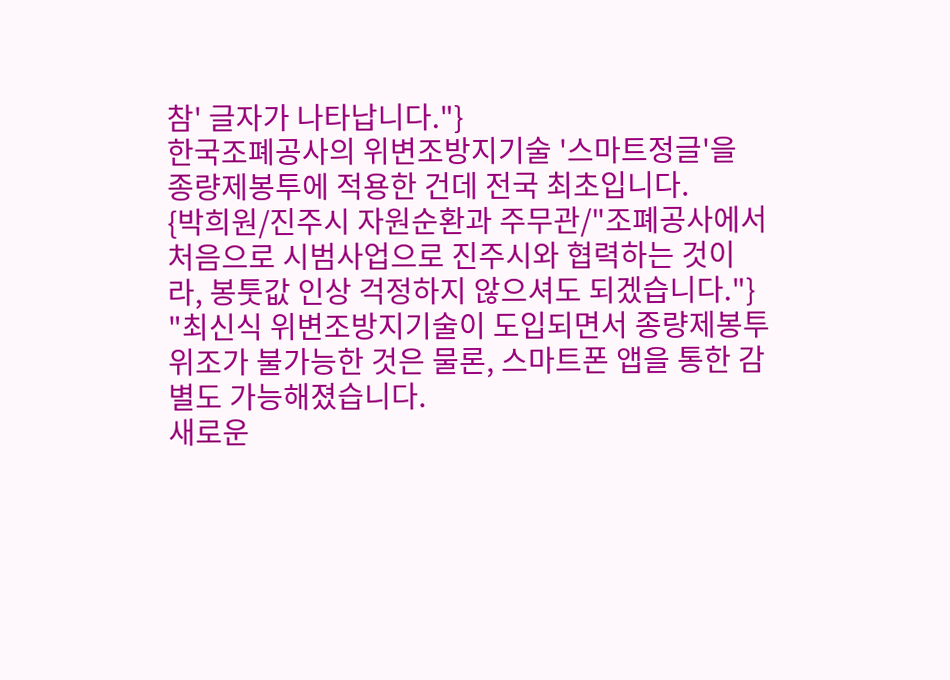참' 글자가 나타납니다."}
한국조폐공사의 위변조방지기술 '스마트정글'을 종량제봉투에 적용한 건데 전국 최초입니다.
{박희원/진주시 자원순환과 주무관/"조폐공사에서 처음으로 시범사업으로 진주시와 협력하는 것이라, 봉툿값 인상 걱정하지 않으셔도 되겠습니다."}
"최신식 위변조방지기술이 도입되면서 종량제봉투 위조가 불가능한 것은 물론, 스마트폰 앱을 통한 감별도 가능해졌습니다.
새로운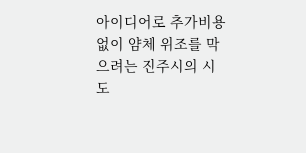아이디어로 추가비용 없이 얌체 위조를 막으려는 진주시의 시도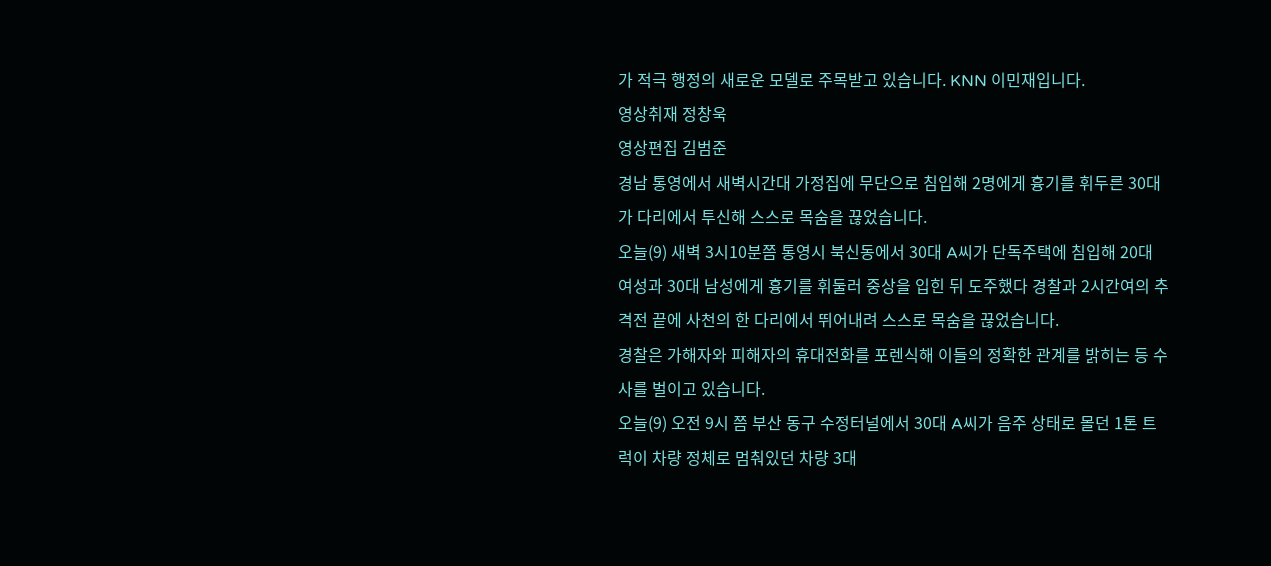가 적극 행정의 새로운 모델로 주목받고 있습니다. KNN 이민재입니다.
영상취재 정창욱
영상편집 김범준
경남 통영에서 새벽시간대 가정집에 무단으로 침입해 2명에게 흉기를 휘두른 30대가 다리에서 투신해 스스로 목숨을 끊었습니다.
오늘(9) 새벽 3시10분쯤 통영시 북신동에서 30대 A씨가 단독주택에 침입해 20대 여성과 30대 남성에게 흉기를 휘둘러 중상을 입힌 뒤 도주했다 경찰과 2시간여의 추격전 끝에 사천의 한 다리에서 뛰어내려 스스로 목숨을 끊었습니다.
경찰은 가해자와 피해자의 휴대전화를 포렌식해 이들의 정확한 관계를 밝히는 등 수사를 벌이고 있습니다.
오늘(9) 오전 9시 쯤 부산 동구 수정터널에서 30대 A씨가 음주 상태로 몰던 1톤 트럭이 차량 정체로 멈춰있던 차량 3대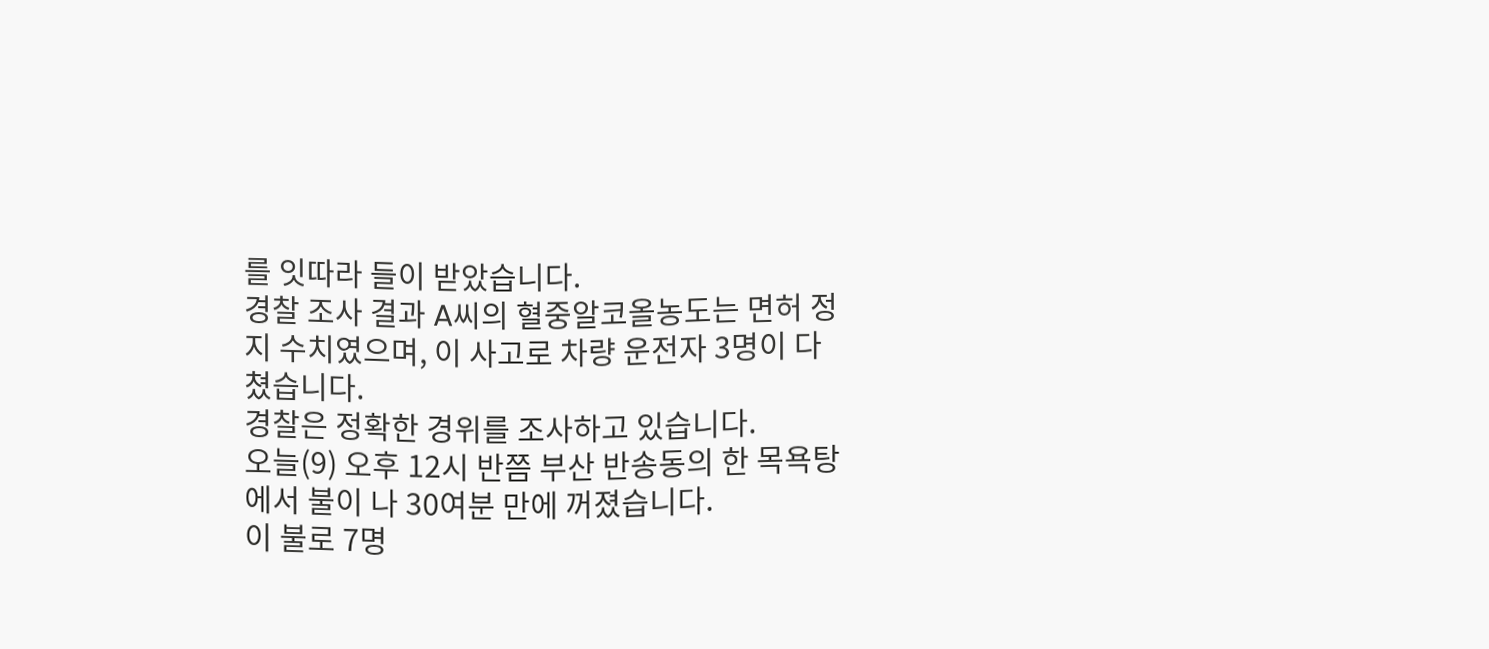를 잇따라 들이 받았습니다.
경찰 조사 결과 A씨의 혈중알코올농도는 면허 정지 수치였으며, 이 사고로 차량 운전자 3명이 다쳤습니다.
경찰은 정확한 경위를 조사하고 있습니다.
오늘(9) 오후 12시 반쯤 부산 반송동의 한 목욕탕에서 불이 나 30여분 만에 꺼졌습니다.
이 불로 7명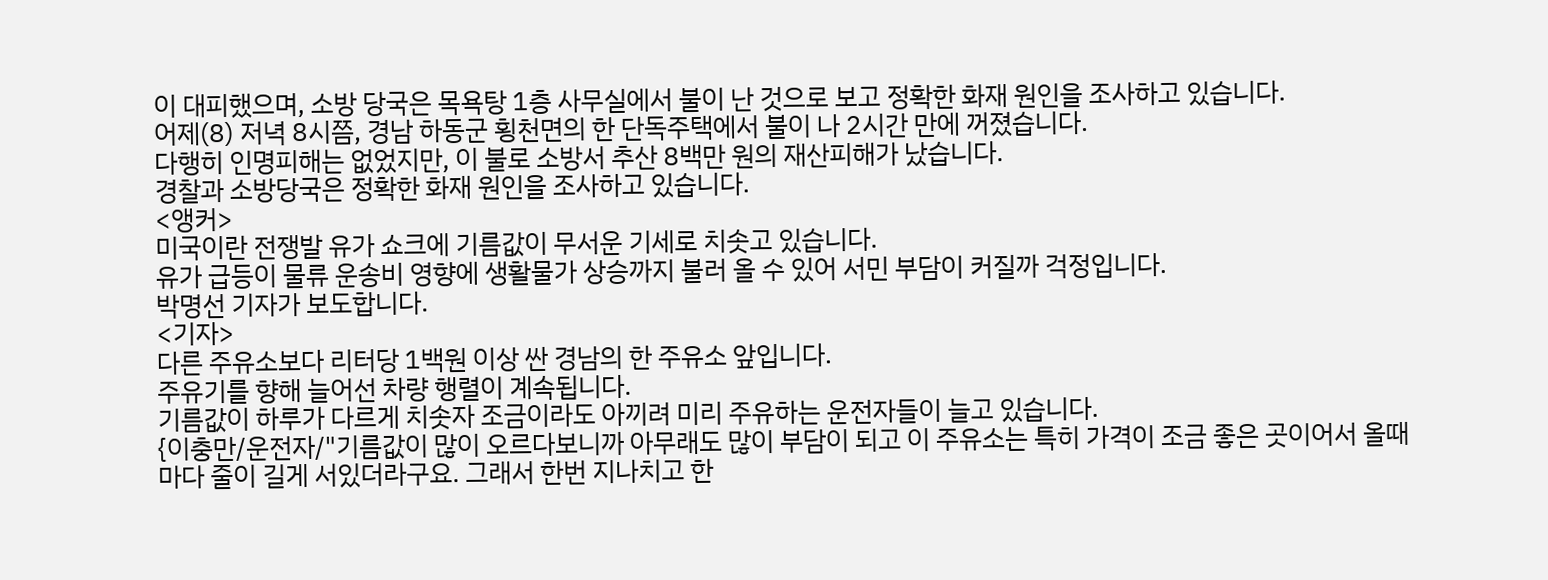이 대피했으며, 소방 당국은 목욕탕 1층 사무실에서 불이 난 것으로 보고 정확한 화재 원인을 조사하고 있습니다.
어제(8) 저녁 8시쯤, 경남 하동군 횡천면의 한 단독주택에서 불이 나 2시간 만에 꺼졌습니다.
다행히 인명피해는 없었지만, 이 불로 소방서 추산 8백만 원의 재산피해가 났습니다.
경찰과 소방당국은 정확한 화재 원인을 조사하고 있습니다.
<앵커>
미국이란 전쟁발 유가 쇼크에 기름값이 무서운 기세로 치솟고 있습니다.
유가 급등이 물류 운송비 영향에 생활물가 상승까지 불러 올 수 있어 서민 부담이 커질까 걱정입니다.
박명선 기자가 보도합니다.
<기자>
다른 주유소보다 리터당 1백원 이상 싼 경남의 한 주유소 앞입니다.
주유기를 향해 늘어선 차량 행렬이 계속됩니다.
기름값이 하루가 다르게 치솟자 조금이라도 아끼려 미리 주유하는 운전자들이 늘고 있습니다.
{이충만/운전자/"기름값이 많이 오르다보니까 아무래도 많이 부담이 되고 이 주유소는 특히 가격이 조금 좋은 곳이어서 올때마다 줄이 길게 서있더라구요. 그래서 한번 지나치고 한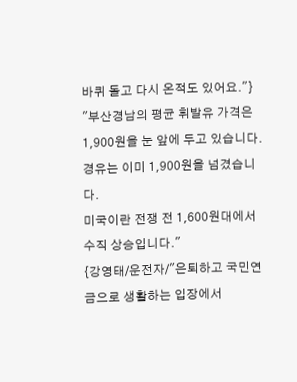바퀴 돌고 다시 온적도 있어요."}
"부산경남의 평균 휘발유 가격은 1,900원을 눈 앞에 두고 있습니다.
경유는 이미 1,900원을 넘겼습니다.
미국이란 전쟁 전 1,600원대에서 수직 상승입니다."
{강영태/운전자/"은퇴하고 국민연금으로 생활하는 입장에서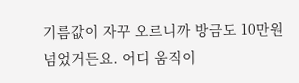기름값이 자꾸 오르니까 방금도 10만원 넘었거든요. 어디 움직이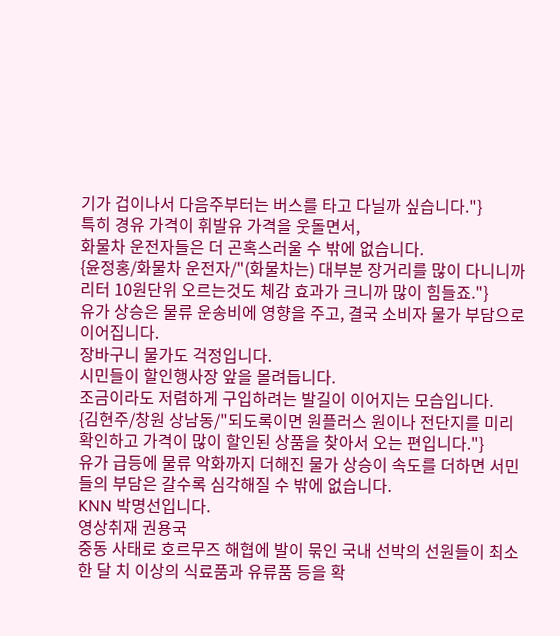기가 겁이나서 다음주부터는 버스를 타고 다닐까 싶습니다."}
특히 경유 가격이 휘발유 가격을 웃돌면서,
화물차 운전자들은 더 곤혹스러울 수 밖에 없습니다.
{윤정홍/화물차 운전자/"(화물차는) 대부분 장거리를 많이 다니니까 리터 10원단위 오르는것도 체감 효과가 크니까 많이 힘들죠."}
유가 상승은 물류 운송비에 영향을 주고, 결국 소비자 물가 부담으로 이어집니다.
장바구니 물가도 걱정입니다.
시민들이 할인행사장 앞을 몰려듭니다.
조금이라도 저렴하게 구입하려는 발길이 이어지는 모습입니다.
{김현주/창원 상남동/"되도록이면 원플러스 원이나 전단지를 미리 확인하고 가격이 많이 할인된 상품을 찾아서 오는 편입니다."}
유가 급등에 물류 악화까지 더해진 물가 상승이 속도를 더하면 서민들의 부담은 갈수록 심각해질 수 밖에 없습니다.
KNN 박명선입니다.
영상취재 권용국
중동 사태로 호르무즈 해협에 발이 묶인 국내 선박의 선원들이 최소 한 달 치 이상의 식료품과 유류품 등을 확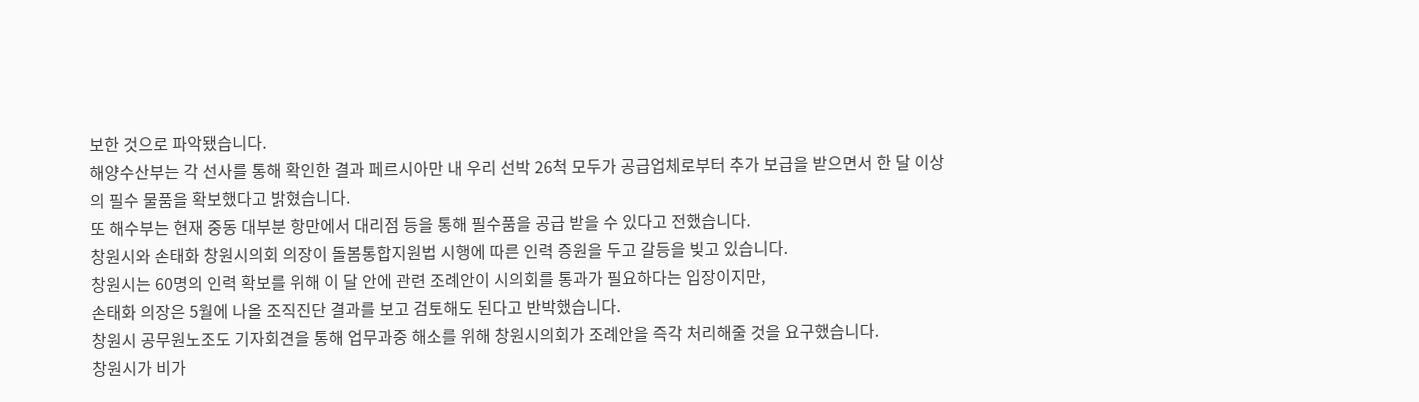보한 것으로 파악됐습니다.
해양수산부는 각 선사를 통해 확인한 결과 페르시아만 내 우리 선박 26척 모두가 공급업체로부터 추가 보급을 받으면서 한 달 이상의 필수 물품을 확보했다고 밝혔습니다.
또 해수부는 현재 중동 대부분 항만에서 대리점 등을 통해 필수품을 공급 받을 수 있다고 전했습니다.
창원시와 손태화 창원시의회 의장이 돌봄통합지원법 시행에 따른 인력 증원을 두고 갈등을 빚고 있습니다.
창원시는 60명의 인력 확보를 위해 이 달 안에 관련 조례안이 시의회를 통과가 필요하다는 입장이지만,
손태화 의장은 5월에 나올 조직진단 결과를 보고 검토해도 된다고 반박했습니다.
창원시 공무원노조도 기자회견을 통해 업무과중 해소를 위해 창원시의회가 조례안을 즉각 처리해줄 것을 요구했습니다.
창원시가 비가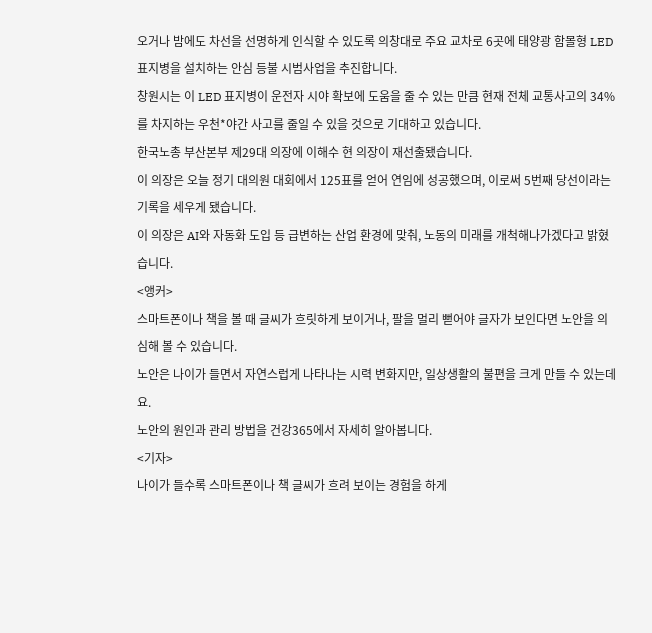오거나 밤에도 차선을 선명하게 인식할 수 있도록 의창대로 주요 교차로 6곳에 태양광 함몰형 LED 표지병을 설치하는 안심 등불 시범사업을 추진합니다.
창원시는 이 LED 표지병이 운전자 시야 확보에 도움을 줄 수 있는 만큼 현재 전체 교통사고의 34%를 차지하는 우천*야간 사고를 줄일 수 있을 것으로 기대하고 있습니다.
한국노총 부산본부 제29대 의장에 이해수 현 의장이 재선출됐습니다.
이 의장은 오늘 정기 대의원 대회에서 125표를 얻어 연임에 성공했으며, 이로써 5번째 당선이라는 기록을 세우게 됐습니다.
이 의장은 AI와 자동화 도입 등 급변하는 산업 환경에 맞춰, 노동의 미래를 개척해나가겠다고 밝혔습니다.
<앵커>
스마트폰이나 책을 볼 때 글씨가 흐릿하게 보이거나, 팔을 멀리 뻗어야 글자가 보인다면 노안을 의심해 볼 수 있습니다.
노안은 나이가 들면서 자연스럽게 나타나는 시력 변화지만, 일상생활의 불편을 크게 만들 수 있는데요.
노안의 원인과 관리 방법을 건강365에서 자세히 알아봅니다.
<기자>
나이가 들수록 스마트폰이나 책 글씨가 흐려 보이는 경험을 하게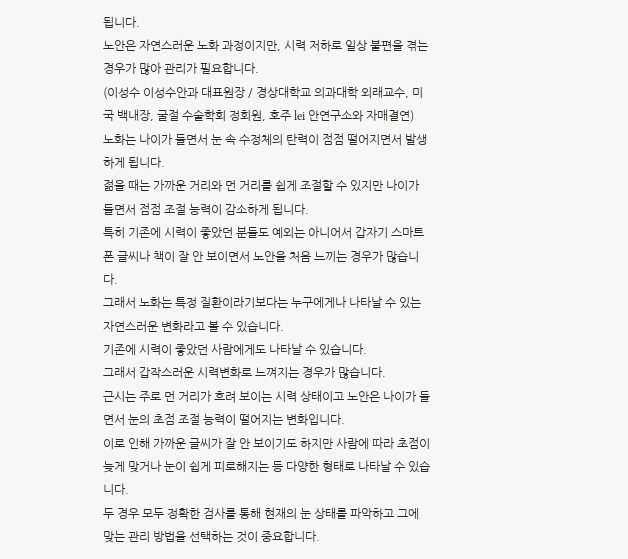됩니다.
노안은 자연스러운 노화 과정이지만, 시력 저하로 일상 불편을 겪는 경우가 많아 관리가 필요합니다.
(이성수 이성수안과 대표원장 / 경상대학교 의과대학 외래교수, 미국 백내장, 굴절 수술학회 정회원, 호주 lei 안연구소와 자매결연)
노화는 나이가 들면서 눈 속 수정체의 탄력이 점점 떨어지면서 발생하게 됩니다.
젊을 때는 가까운 거리와 먼 거리를 쉽게 조절할 수 있지만 나이가 들면서 점점 조절 능력이 감소하게 됩니다.
특히 기존에 시력이 좋았던 분들도 예외는 아니어서 갑자기 스마트폰 글씨나 책이 잘 안 보이면서 노안을 처음 느끼는 경우가 많습니다.
그래서 노화는 특정 질환이라기보다는 누구에게나 나타날 수 있는 자연스러운 변화라고 볼 수 있습니다.
기존에 시력이 좋았던 사람에게도 나타날 수 있습니다.
그래서 갑작스러운 시력변화로 느껴지는 경우가 많습니다.
근시는 주로 먼 거리가 흐려 보이는 시력 상태이고 노안은 나이가 들면서 눈의 초점 조절 능력이 떨어지는 변화입니다.
이로 인해 가까운 글씨가 잘 안 보이기도 하지만 사람에 따라 초점이 늦게 맞거나 눈이 쉽게 피로해지는 등 다양한 형태로 나타날 수 있습니다.
두 경우 모두 정확한 검사를 통해 현재의 눈 상태를 파악하고 그에 맞는 관리 방법을 선택하는 것이 중요합니다.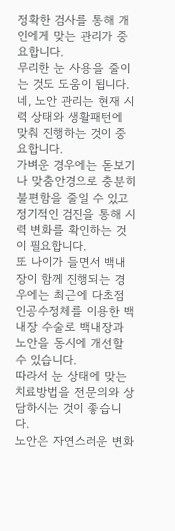정확한 검사를 통해 개인에게 맞는 관리가 중요합니다.
무리한 눈 사용을 줄이는 것도 도움이 됩니다.
네, 노안 관리는 현재 시력 상태와 생활패턴에 맞춰 진행하는 것이 중요합니다.
가벼운 경우에는 돋보기나 맞춤안경으로 충분히 불편함을 줄일 수 있고 정기적인 검진을 통해 시력 변화를 확인하는 것이 필요합니다.
또 나이가 들면서 백내장이 함께 진행되는 경우에는 최근에 다초점 인공수정체를 이용한 백내장 수술로 백내장과 노안을 동시에 개선할 수 있습니다.
따라서 눈 상태에 맞는 치료방법을 전문의와 상담하시는 것이 좋습니다.
노안은 자연스러운 변화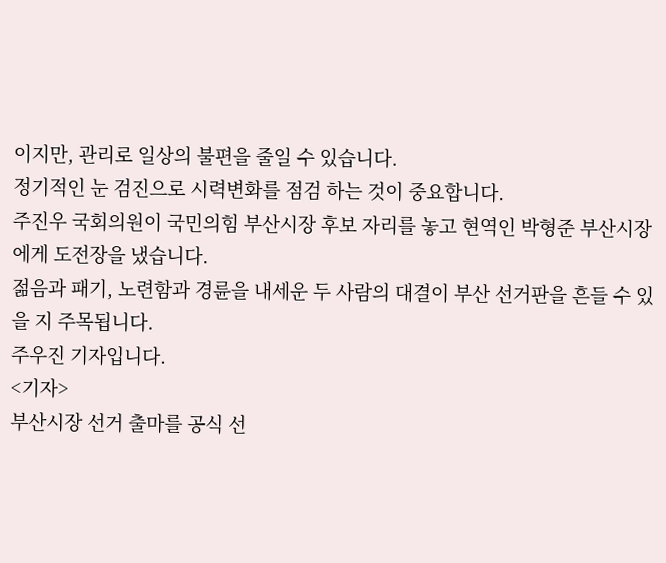이지만, 관리로 일상의 불편을 줄일 수 있습니다.
정기적인 눈 검진으로 시력변화를 점검 하는 것이 중요합니다.
주진우 국회의원이 국민의힘 부산시장 후보 자리를 놓고 현역인 박형준 부산시장에게 도전장을 냈습니다.
젊음과 패기, 노련함과 경륜을 내세운 두 사람의 대결이 부산 선거판을 흔들 수 있을 지 주목됩니다.
주우진 기자입니다.
<기자>
부산시장 선거 출마를 공식 선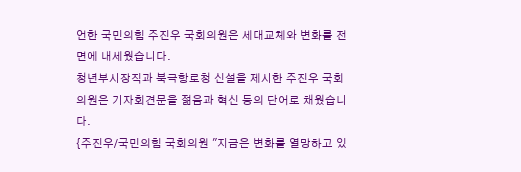언한 국민의힘 주진우 국회의원은 세대교체와 변화를 전면에 내세웠습니다.
청년부시장직과 북극항로청 신설을 제시한 주진우 국회의원은 기자회견문을 젊음과 혁신 등의 단어로 채웠습니다.
{주진우/국민의힘 국회의원 "지금은 변화를 열망하고 있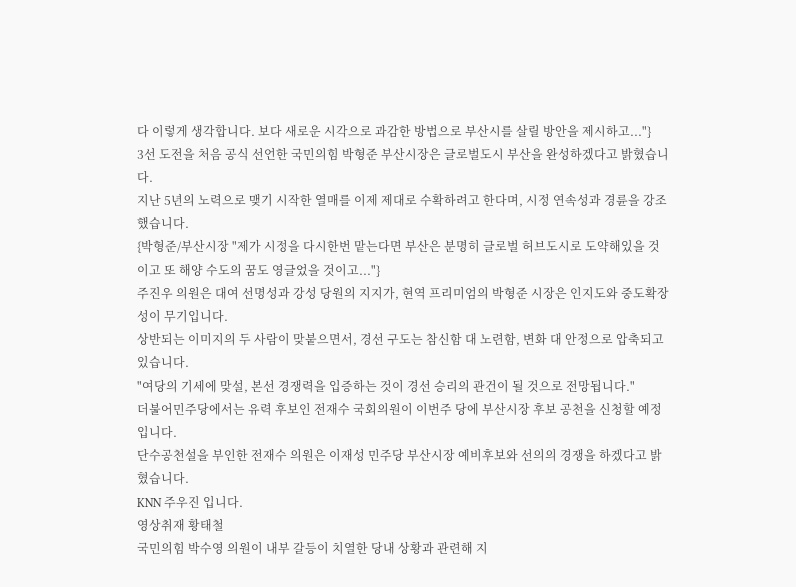다 이렇게 생각합니다. 보다 새로운 시각으로 과감한 방법으로 부산시를 살릴 방안을 제시하고..."}
3선 도전을 처음 공식 선언한 국민의힘 박형준 부산시장은 글로벌도시 부산을 완성하겠다고 밝혔습니다.
지난 5년의 노력으로 맺기 시작한 열매를 이제 제대로 수확하려고 한다며, 시정 연속성과 경륜을 강조했습니다.
{박형준/부산시장 "제가 시정을 다시한번 맡는다면 부산은 분명히 글로벌 허브도시로 도약해있을 것이고 또 해양 수도의 꿈도 영글었을 것이고..."}
주진우 의원은 대여 선명성과 강성 당원의 지지가, 현역 프리미엄의 박형준 시장은 인지도와 중도확장성이 무기입니다.
상반되는 이미지의 두 사람이 맞붙으면서, 경선 구도는 참신함 대 노련함, 변화 대 안정으로 압축되고 있습니다.
"여당의 기세에 맞설, 본선 경쟁력을 입증하는 것이 경선 승리의 관건이 될 것으로 전망됩니다."
더불어민주당에서는 유력 후보인 전재수 국회의원이 이번주 당에 부산시장 후보 공천을 신청할 예정입니다.
단수공천설을 부인한 전재수 의원은 이재성 민주당 부산시장 예비후보와 선의의 경쟁을 하겠다고 밝혔습니다.
KNN 주우진 입니다.
영상취재 황태철
국민의힘 박수영 의원이 내부 갈등이 치열한 당내 상황과 관련해 지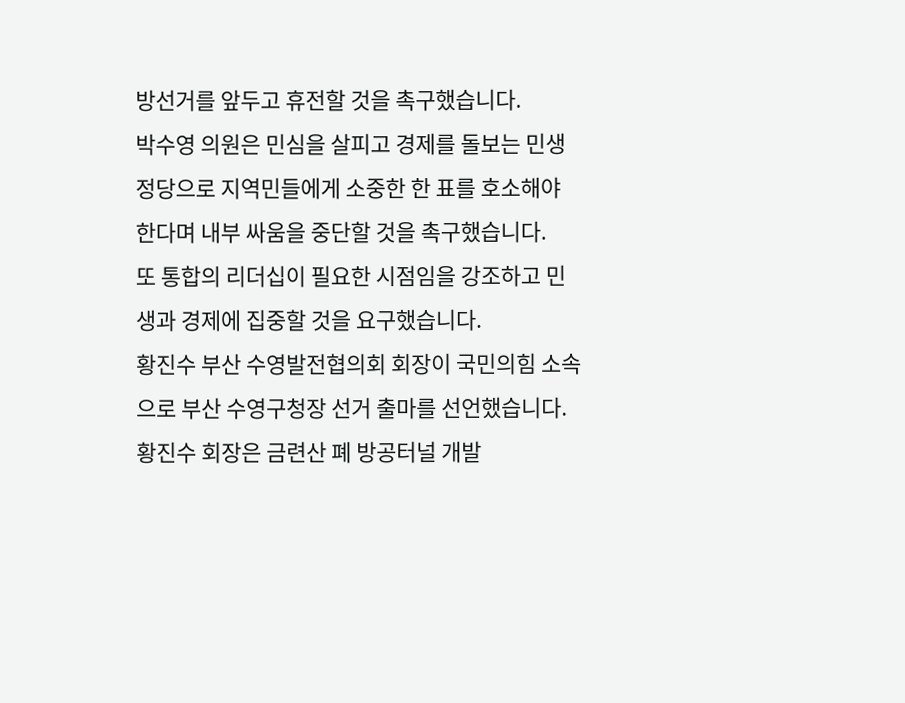방선거를 앞두고 휴전할 것을 촉구했습니다.
박수영 의원은 민심을 살피고 경제를 돌보는 민생 정당으로 지역민들에게 소중한 한 표를 호소해야 한다며 내부 싸움을 중단할 것을 촉구했습니다.
또 통합의 리더십이 필요한 시점임을 강조하고 민생과 경제에 집중할 것을 요구했습니다.
황진수 부산 수영발전협의회 회장이 국민의힘 소속으로 부산 수영구청장 선거 출마를 선언했습니다.
황진수 회장은 금련산 폐 방공터널 개발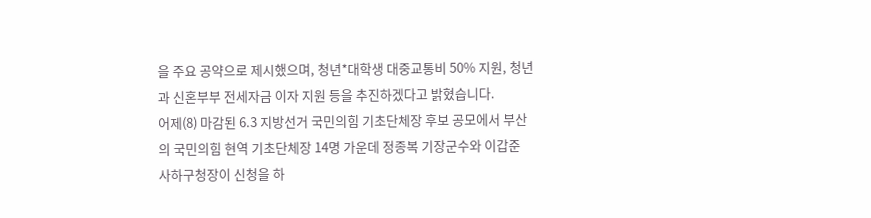을 주요 공약으로 제시했으며, 청년*대학생 대중교통비 50% 지원, 청년과 신혼부부 전세자금 이자 지원 등을 추진하겠다고 밝혔습니다.
어제(8) 마감된 6.3 지방선거 국민의힘 기초단체장 후보 공모에서 부산의 국민의힘 현역 기초단체장 14명 가운데 정종복 기장군수와 이갑준 사하구청장이 신청을 하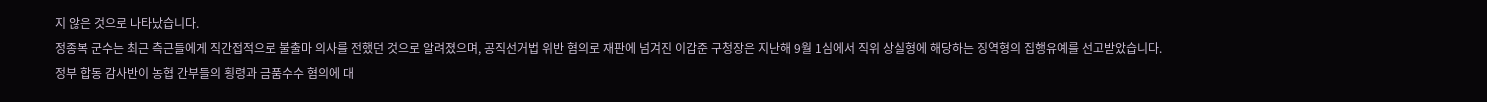지 않은 것으로 나타났습니다.
정종복 군수는 최근 측근들에게 직간접적으로 불출마 의사를 전했던 것으로 알려졌으며, 공직선거법 위반 혐의로 재판에 넘겨진 이갑준 구청장은 지난해 9월 1심에서 직위 상실형에 해당하는 징역형의 집행유예를 선고받았습니다.
정부 합동 감사반이 농협 간부들의 횡령과 금품수수 혐의에 대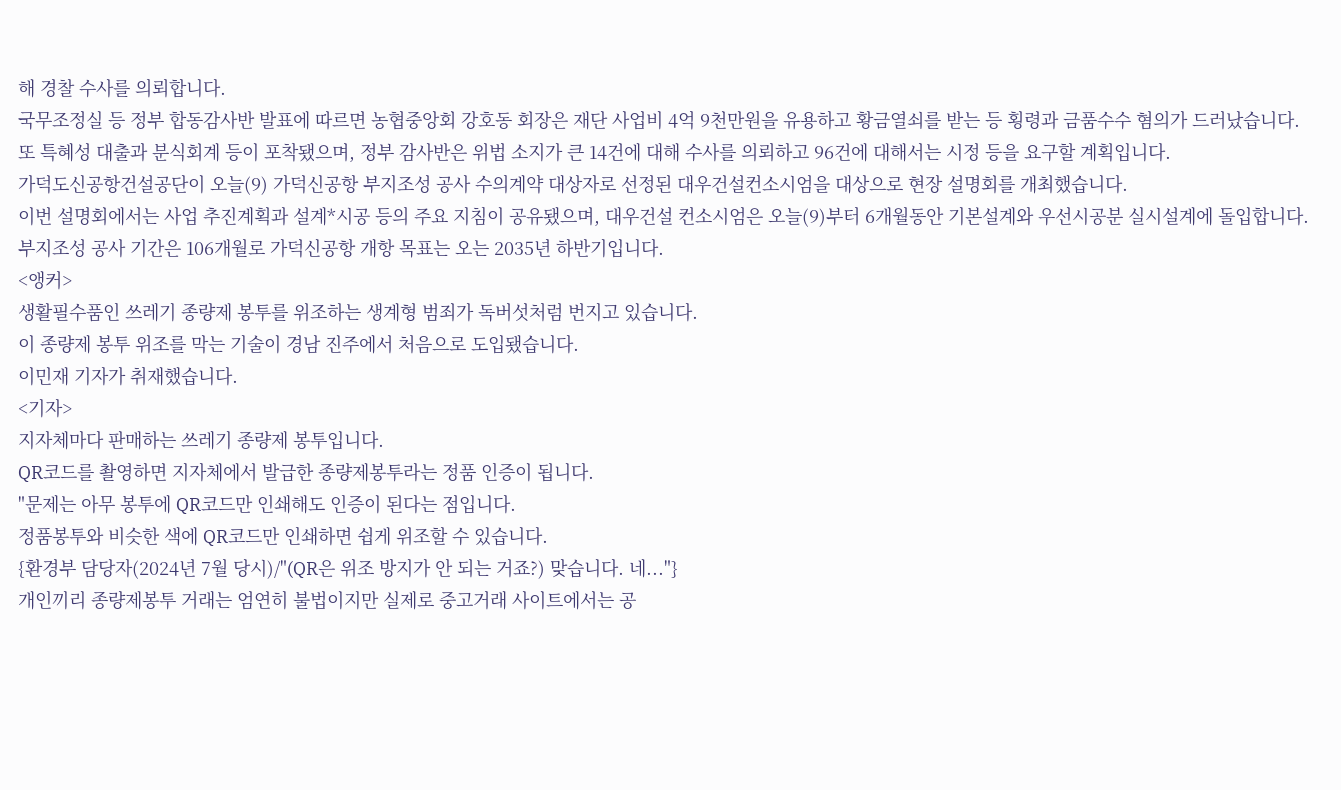해 경찰 수사를 의뢰합니다.
국무조정실 등 정부 합동감사반 발표에 따르면 농협중앙회 강호동 회장은 재단 사업비 4억 9천만원을 유용하고 황금열쇠를 받는 등 횡령과 금품수수 혐의가 드러났습니다.
또 특혜성 대출과 분식회계 등이 포착됐으며, 정부 감사반은 위법 소지가 큰 14건에 대해 수사를 의뢰하고 96건에 대해서는 시정 등을 요구할 계획입니다.
가덕도신공항건설공단이 오늘(9) 가덕신공항 부지조성 공사 수의계약 대상자로 선정된 대우건설컨소시엄을 대상으로 현장 설명회를 개최했습니다.
이번 설명회에서는 사업 추진계획과 설계*시공 등의 주요 지침이 공유됐으며, 대우건설 컨소시엄은 오늘(9)부터 6개월동안 기본설계와 우선시공분 실시설계에 돌입합니다.
부지조성 공사 기간은 106개월로 가덕신공항 개항 목표는 오는 2035년 하반기입니다.
<앵커>
생활필수품인 쓰레기 종량제 봉투를 위조하는 생계형 범죄가 독버섯처럼 번지고 있습니다.
이 종량제 봉투 위조를 막는 기술이 경남 진주에서 처음으로 도입됐습니다.
이민재 기자가 취재했습니다.
<기자>
지자체마다 판매하는 쓰레기 종량제 봉투입니다.
QR코드를 촬영하면 지자체에서 발급한 종량제봉투라는 정품 인증이 됩니다.
"문제는 아무 봉투에 QR코드만 인쇄해도 인증이 된다는 점입니다.
정품봉투와 비슷한 색에 QR코드만 인쇄하면 쉽게 위조할 수 있습니다.
{환경부 담당자(2024년 7월 당시)/"(QR은 위조 방지가 안 되는 거죠?) 맞습니다. 네..."}
개인끼리 종량제봉투 거래는 엄연히 불법이지만 실제로 중고거래 사이트에서는 공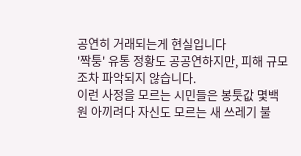공연히 거래되는게 현실입니다
'짝퉁' 유통 정황도 공공연하지만, 피해 규모조차 파악되지 않습니다.
이런 사정을 모르는 시민들은 봉툿값 몇백원 아끼려다 자신도 모르는 새 쓰레기 불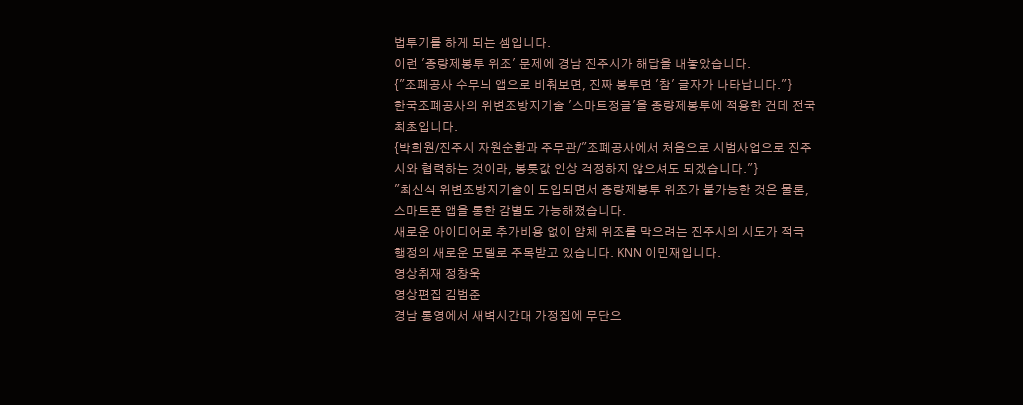법투기를 하게 되는 셈입니다.
이런 '종량제봉투 위조' 문제에 경남 진주시가 해답을 내놓았습니다.
{"조폐공사 수무늬 앱으로 비춰보면, 진짜 봉투면 '참' 글자가 나타납니다."}
한국조폐공사의 위변조방지기술 '스마트정글'을 종량제봉투에 적용한 건데 전국 최초입니다.
{박희원/진주시 자원순환과 주무관/"조폐공사에서 처음으로 시범사업으로 진주시와 협력하는 것이라, 봉툿값 인상 걱정하지 않으셔도 되겠습니다."}
"최신식 위변조방지기술이 도입되면서 종량제봉투 위조가 불가능한 것은 물론, 스마트폰 앱을 통한 감별도 가능해졌습니다.
새로운 아이디어로 추가비용 없이 얌체 위조를 막으려는 진주시의 시도가 적극 행정의 새로운 모델로 주목받고 있습니다. KNN 이민재입니다.
영상취재 정창욱
영상편집 김범준
경남 통영에서 새벽시간대 가정집에 무단으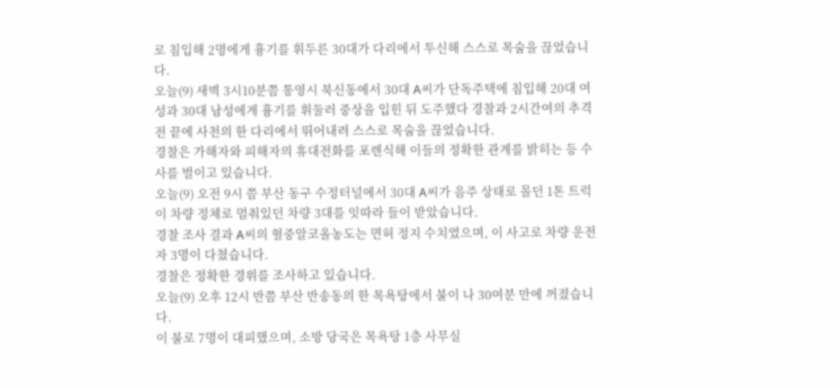로 침입해 2명에게 흉기를 휘두른 30대가 다리에서 투신해 스스로 목숨을 끊었습니다.
오늘(9) 새벽 3시10분쯤 통영시 북신동에서 30대 A씨가 단독주택에 침입해 20대 여성과 30대 남성에게 흉기를 휘둘러 중상을 입힌 뒤 도주했다 경찰과 2시간여의 추격전 끝에 사천의 한 다리에서 뛰어내려 스스로 목숨을 끊었습니다.
경찰은 가해자와 피해자의 휴대전화를 포렌식해 이들의 정확한 관계를 밝히는 등 수사를 벌이고 있습니다.
오늘(9) 오전 9시 쯤 부산 동구 수정터널에서 30대 A씨가 음주 상태로 몰던 1톤 트럭이 차량 정체로 멈춰있던 차량 3대를 잇따라 들이 받았습니다.
경찰 조사 결과 A씨의 혈중알코올농도는 면허 정지 수치였으며, 이 사고로 차량 운전자 3명이 다쳤습니다.
경찰은 정확한 경위를 조사하고 있습니다.
오늘(9) 오후 12시 반쯤 부산 반송동의 한 목욕탕에서 불이 나 30여분 만에 꺼졌습니다.
이 불로 7명이 대피했으며, 소방 당국은 목욕탕 1층 사무실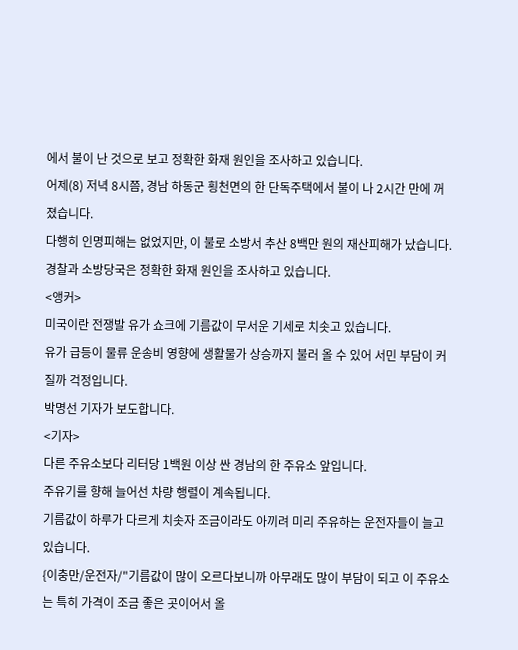에서 불이 난 것으로 보고 정확한 화재 원인을 조사하고 있습니다.
어제(8) 저녁 8시쯤, 경남 하동군 횡천면의 한 단독주택에서 불이 나 2시간 만에 꺼졌습니다.
다행히 인명피해는 없었지만, 이 불로 소방서 추산 8백만 원의 재산피해가 났습니다.
경찰과 소방당국은 정확한 화재 원인을 조사하고 있습니다.
<앵커>
미국이란 전쟁발 유가 쇼크에 기름값이 무서운 기세로 치솟고 있습니다.
유가 급등이 물류 운송비 영향에 생활물가 상승까지 불러 올 수 있어 서민 부담이 커질까 걱정입니다.
박명선 기자가 보도합니다.
<기자>
다른 주유소보다 리터당 1백원 이상 싼 경남의 한 주유소 앞입니다.
주유기를 향해 늘어선 차량 행렬이 계속됩니다.
기름값이 하루가 다르게 치솟자 조금이라도 아끼려 미리 주유하는 운전자들이 늘고 있습니다.
{이충만/운전자/"기름값이 많이 오르다보니까 아무래도 많이 부담이 되고 이 주유소는 특히 가격이 조금 좋은 곳이어서 올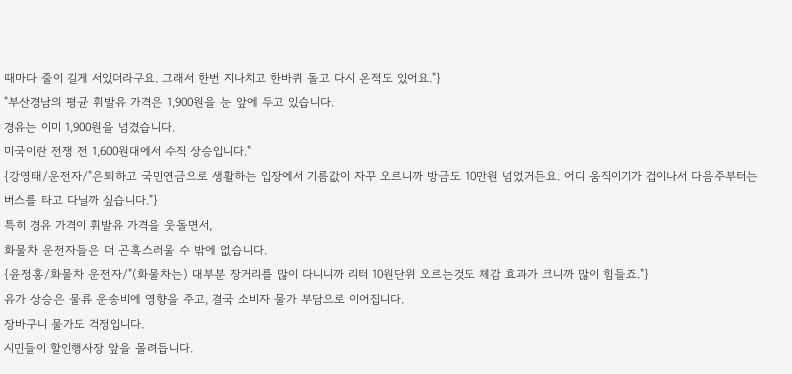때마다 줄이 길게 서있더라구요. 그래서 한번 지나치고 한바퀴 돌고 다시 온적도 있어요."}
"부산경남의 평균 휘발유 가격은 1,900원을 눈 앞에 두고 있습니다.
경유는 이미 1,900원을 넘겼습니다.
미국이란 전쟁 전 1,600원대에서 수직 상승입니다."
{강영태/운전자/"은퇴하고 국민연금으로 생활하는 입장에서 기름값이 자꾸 오르니까 방금도 10만원 넘었거든요. 어디 움직이기가 겁이나서 다음주부터는 버스를 타고 다닐까 싶습니다."}
특히 경유 가격이 휘발유 가격을 웃돌면서,
화물차 운전자들은 더 곤혹스러울 수 밖에 없습니다.
{윤정홍/화물차 운전자/"(화물차는) 대부분 장거리를 많이 다니니까 리터 10원단위 오르는것도 체감 효과가 크니까 많이 힘들죠."}
유가 상승은 물류 운송비에 영향을 주고, 결국 소비자 물가 부담으로 이어집니다.
장바구니 물가도 걱정입니다.
시민들이 할인행사장 앞을 몰려듭니다.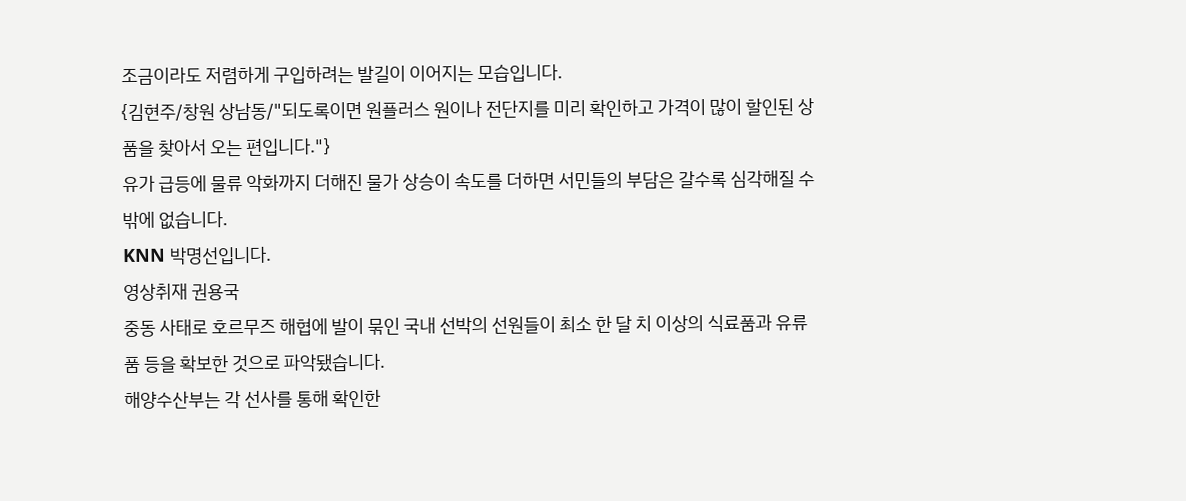조금이라도 저렴하게 구입하려는 발길이 이어지는 모습입니다.
{김현주/창원 상남동/"되도록이면 원플러스 원이나 전단지를 미리 확인하고 가격이 많이 할인된 상품을 찾아서 오는 편입니다."}
유가 급등에 물류 악화까지 더해진 물가 상승이 속도를 더하면 서민들의 부담은 갈수록 심각해질 수 밖에 없습니다.
KNN 박명선입니다.
영상취재 권용국
중동 사태로 호르무즈 해협에 발이 묶인 국내 선박의 선원들이 최소 한 달 치 이상의 식료품과 유류품 등을 확보한 것으로 파악됐습니다.
해양수산부는 각 선사를 통해 확인한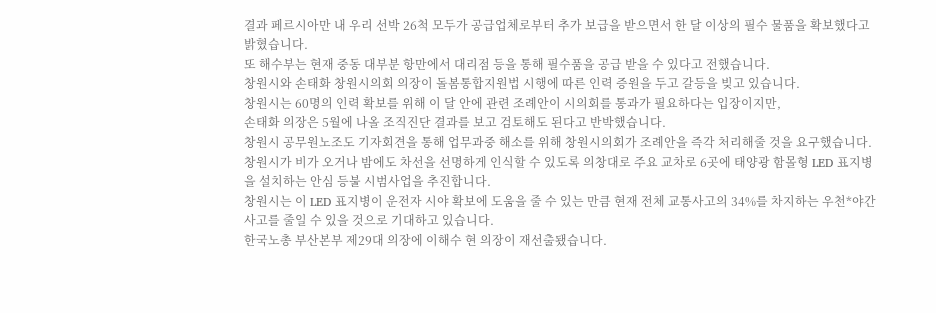결과 페르시아만 내 우리 선박 26척 모두가 공급업체로부터 추가 보급을 받으면서 한 달 이상의 필수 물품을 확보했다고 밝혔습니다.
또 해수부는 현재 중동 대부분 항만에서 대리점 등을 통해 필수품을 공급 받을 수 있다고 전했습니다.
창원시와 손태화 창원시의회 의장이 돌봄통합지원법 시행에 따른 인력 증원을 두고 갈등을 빚고 있습니다.
창원시는 60명의 인력 확보를 위해 이 달 안에 관련 조례안이 시의회를 통과가 필요하다는 입장이지만,
손태화 의장은 5월에 나올 조직진단 결과를 보고 검토해도 된다고 반박했습니다.
창원시 공무원노조도 기자회견을 통해 업무과중 해소를 위해 창원시의회가 조례안을 즉각 처리해줄 것을 요구했습니다.
창원시가 비가 오거나 밤에도 차선을 선명하게 인식할 수 있도록 의창대로 주요 교차로 6곳에 태양광 함몰형 LED 표지병을 설치하는 안심 등불 시범사업을 추진합니다.
창원시는 이 LED 표지병이 운전자 시야 확보에 도움을 줄 수 있는 만큼 현재 전체 교통사고의 34%를 차지하는 우천*야간 사고를 줄일 수 있을 것으로 기대하고 있습니다.
한국노총 부산본부 제29대 의장에 이해수 현 의장이 재선출됐습니다.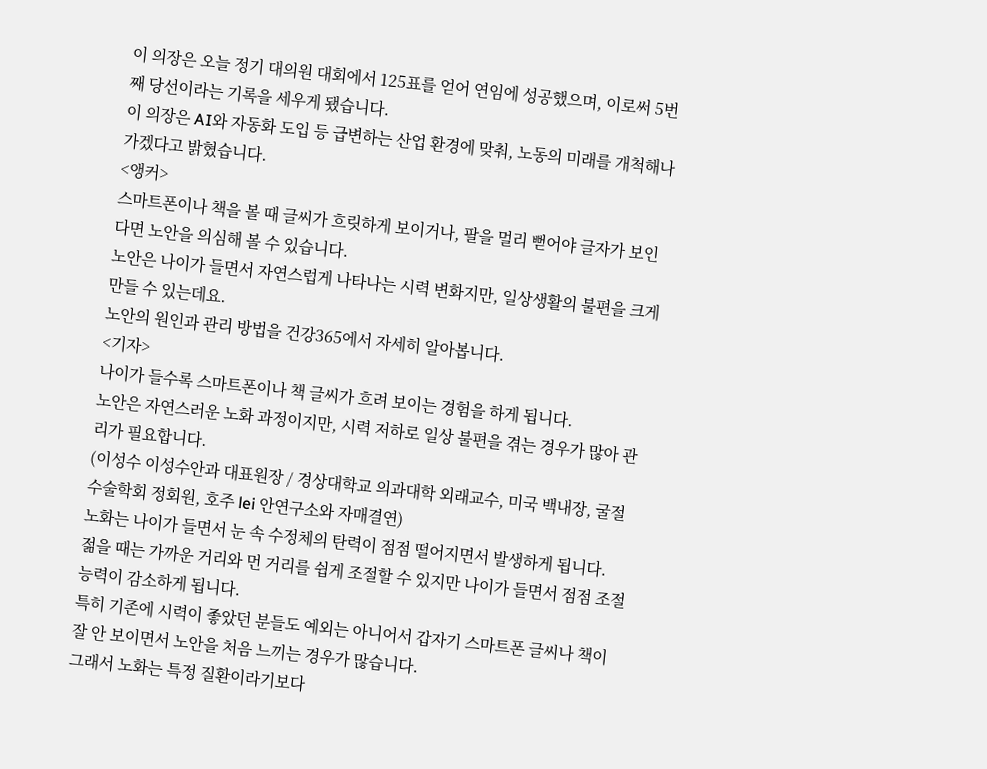이 의장은 오늘 정기 대의원 대회에서 125표를 얻어 연임에 성공했으며, 이로써 5번째 당선이라는 기록을 세우게 됐습니다.
이 의장은 AI와 자동화 도입 등 급변하는 산업 환경에 맞춰, 노동의 미래를 개척해나가겠다고 밝혔습니다.
<앵커>
스마트폰이나 책을 볼 때 글씨가 흐릿하게 보이거나, 팔을 멀리 뻗어야 글자가 보인다면 노안을 의심해 볼 수 있습니다.
노안은 나이가 들면서 자연스럽게 나타나는 시력 변화지만, 일상생활의 불편을 크게 만들 수 있는데요.
노안의 원인과 관리 방법을 건강365에서 자세히 알아봅니다.
<기자>
나이가 들수록 스마트폰이나 책 글씨가 흐려 보이는 경험을 하게 됩니다.
노안은 자연스러운 노화 과정이지만, 시력 저하로 일상 불편을 겪는 경우가 많아 관리가 필요합니다.
(이성수 이성수안과 대표원장 / 경상대학교 의과대학 외래교수, 미국 백내장, 굴절 수술학회 정회원, 호주 lei 안연구소와 자매결연)
노화는 나이가 들면서 눈 속 수정체의 탄력이 점점 떨어지면서 발생하게 됩니다.
젊을 때는 가까운 거리와 먼 거리를 쉽게 조절할 수 있지만 나이가 들면서 점점 조절 능력이 감소하게 됩니다.
특히 기존에 시력이 좋았던 분들도 예외는 아니어서 갑자기 스마트폰 글씨나 책이 잘 안 보이면서 노안을 처음 느끼는 경우가 많습니다.
그래서 노화는 특정 질환이라기보다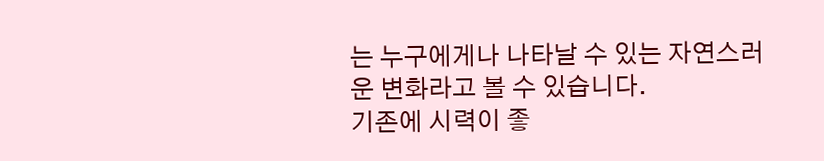는 누구에게나 나타날 수 있는 자연스러운 변화라고 볼 수 있습니다.
기존에 시력이 좋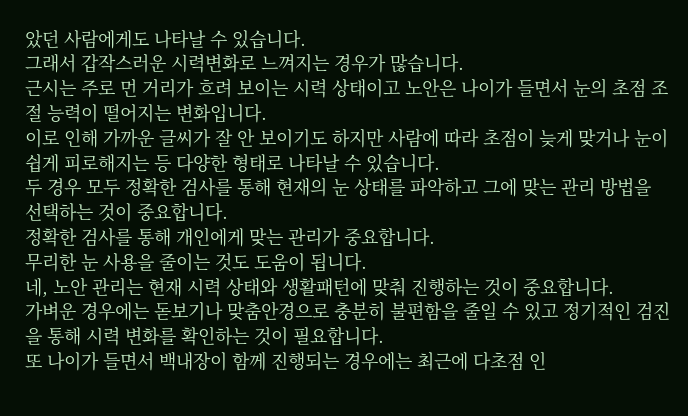았던 사람에게도 나타날 수 있습니다.
그래서 갑작스러운 시력변화로 느껴지는 경우가 많습니다.
근시는 주로 먼 거리가 흐려 보이는 시력 상태이고 노안은 나이가 들면서 눈의 초점 조절 능력이 떨어지는 변화입니다.
이로 인해 가까운 글씨가 잘 안 보이기도 하지만 사람에 따라 초점이 늦게 맞거나 눈이 쉽게 피로해지는 등 다양한 형태로 나타날 수 있습니다.
두 경우 모두 정확한 검사를 통해 현재의 눈 상태를 파악하고 그에 맞는 관리 방법을 선택하는 것이 중요합니다.
정확한 검사를 통해 개인에게 맞는 관리가 중요합니다.
무리한 눈 사용을 줄이는 것도 도움이 됩니다.
네, 노안 관리는 현재 시력 상태와 생활패턴에 맞춰 진행하는 것이 중요합니다.
가벼운 경우에는 돋보기나 맞춤안경으로 충분히 불편함을 줄일 수 있고 정기적인 검진을 통해 시력 변화를 확인하는 것이 필요합니다.
또 나이가 들면서 백내장이 함께 진행되는 경우에는 최근에 다초점 인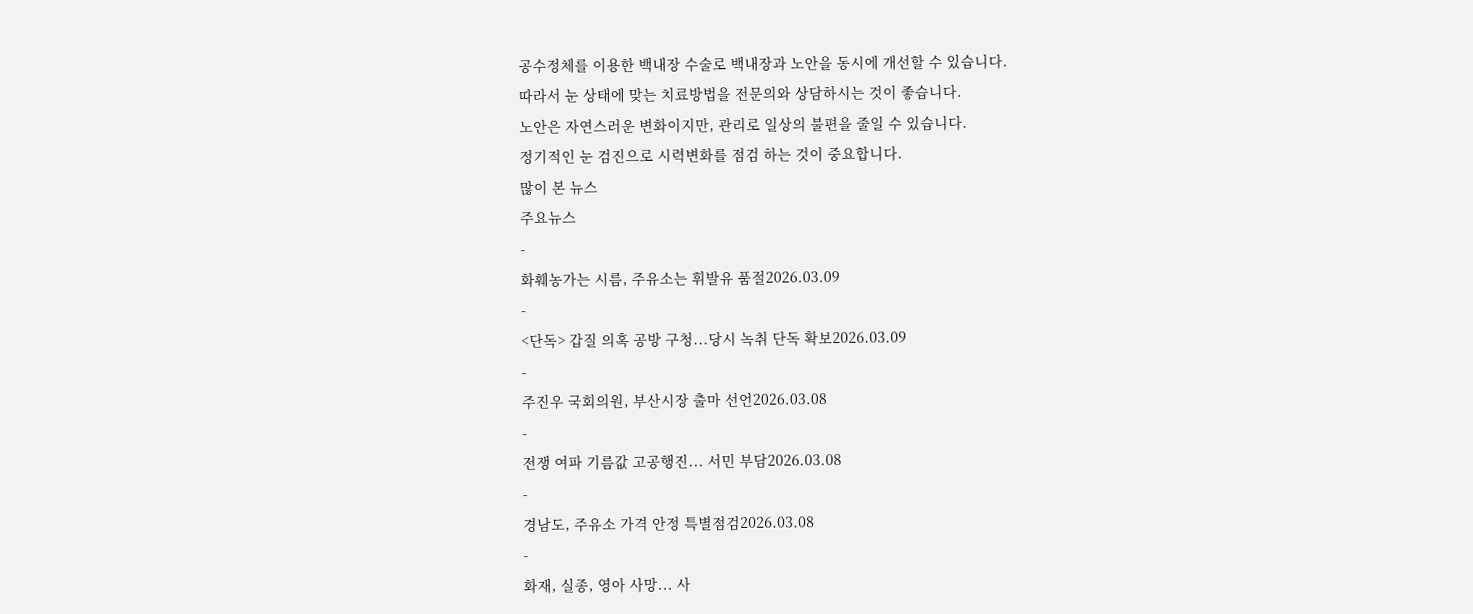공수정체를 이용한 백내장 수술로 백내장과 노안을 동시에 개선할 수 있습니다.
따라서 눈 상태에 맞는 치료방법을 전문의와 상담하시는 것이 좋습니다.
노안은 자연스러운 변화이지만, 관리로 일상의 불편을 줄일 수 있습니다.
정기적인 눈 검진으로 시력변화를 점검 하는 것이 중요합니다.
많이 본 뉴스
주요뉴스
-
화훼농가는 시름, 주유소는 휘발유 품절2026.03.09
-
<단독> 갑질 의혹 공방 구청...당시 녹취 단독 확보2026.03.09
-
주진우 국회의원, 부산시장 출마 선언2026.03.08
-
전쟁 여파 기름값 고공행진... 서민 부담2026.03.08
-
경남도, 주유소 가격 안정 특별점검2026.03.08
-
화재, 실종, 영아 사망... 사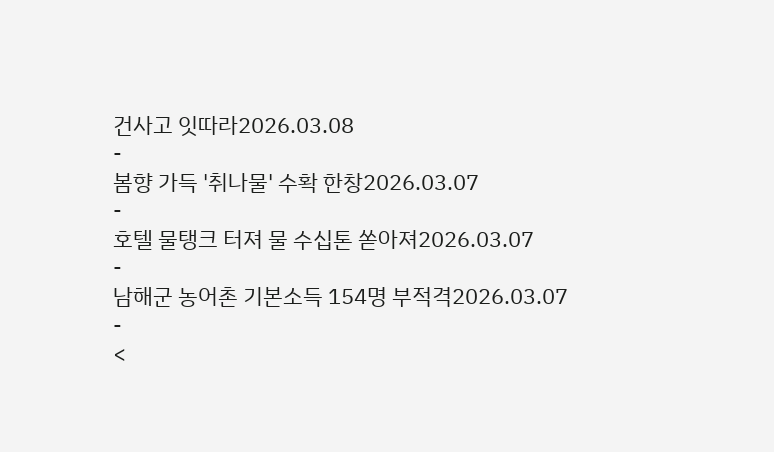건사고 잇따라2026.03.08
-
봄향 가득 '취나물' 수확 한창2026.03.07
-
호텔 물탱크 터져 물 수십톤 쏟아져2026.03.07
-
남해군 농어촌 기본소득 154명 부적격2026.03.07
-
<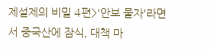제설제의 비밀 4편>'안보 물자'라면서 중국산에 잠식, 대책 마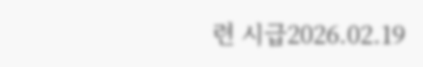련 시급2026.02.19